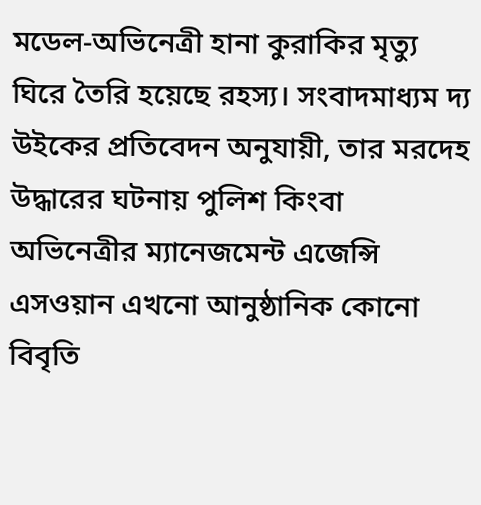মডেল-অভিনেত্রী হানা কুরাকির মৃত্যু ঘিরে তৈরি হয়েছে রহস্য। সংবাদমাধ্যম দ্য উইকের প্রতিবেদন অনুযায়ী, তার মরদেহ উদ্ধারের ঘটনায় পুলিশ কিংবা অভিনেত্রীর ম্যানেজমেন্ট এজেন্সি এসওয়ান এখনো আনুষ্ঠানিক কোনো বিবৃতি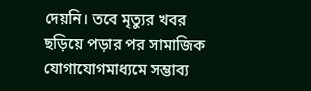দেয়নি। তবে মৃত্যুর খবর ছড়িয়ে পড়ার পর সামাজিক যোগাযোগমাধ্যমে সম্ভাব্য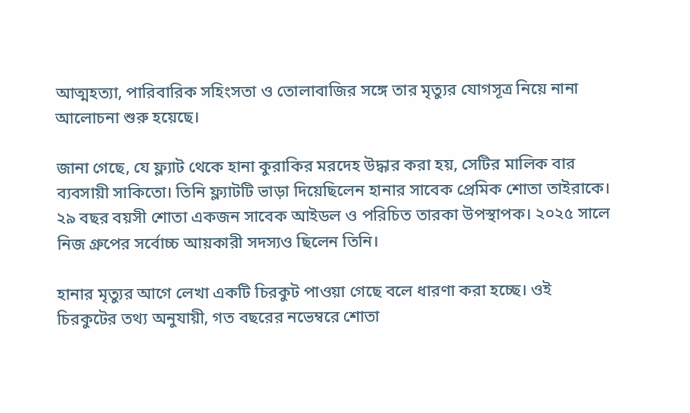আত্মহত্যা, পারিবারিক সহিংসতা ও তোলাবাজির সঙ্গে তার মৃত্যুর যোগসূত্র নিয়ে নানা আলোচনা শুরু হয়েছে।

জানা গেছে, যে ফ্ল্যাট থেকে হানা কুরাকির মরদেহ উদ্ধার করা হয়, সেটির মালিক বার ব্যবসায়ী সাকিতো। তিনি ফ্ল্যাটটি ভাড়া দিয়েছিলেন হানার সাবেক প্রেমিক শোতা তাইরাকে। ২৯ বছর বয়সী শোতা একজন সাবেক আইডল ও পরিচিত তারকা উপস্থাপক। ২০২৫ সালে নিজ গ্রুপের সর্বোচ্চ আয়কারী সদস্যও ছিলেন তিনি।

হানার মৃত্যুর আগে লেখা একটি চিরকুট পাওয়া গেছে বলে ধারণা করা হচ্ছে। ওই চিরকুটের তথ্য অনুযায়ী, গত বছরের নভেম্বরে শোতা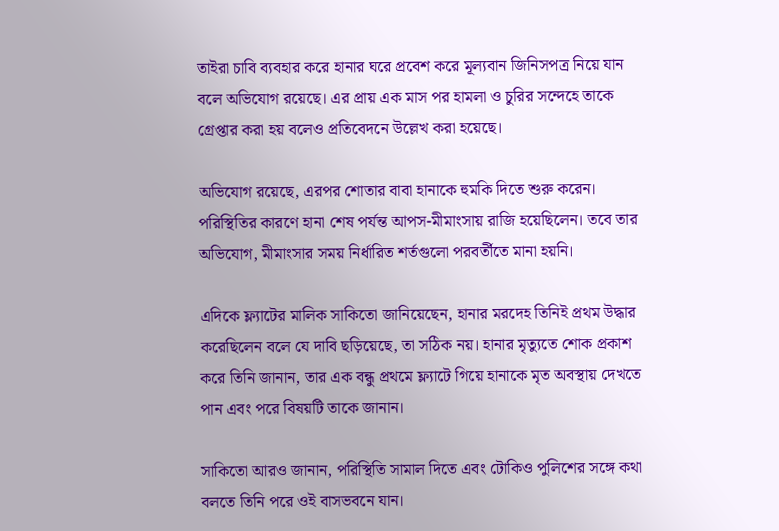তাইরা চাবি ব্যবহার করে হানার ঘরে প্রবেশ করে মূল্যবান জিনিসপত্র নিয়ে যান বলে অভিযোগ রয়েছে। এর প্রায় এক মাস পর হামলা ও চুরির সন্দেহে তাকে গ্রেপ্তার করা হয় বলেও প্রতিবেদনে উল্লেখ করা হয়েছে।

অভিযোগ রয়েছে, এরপর শোতার বাবা হানাকে হুমকি দিতে শুরু করেন। পরিস্থিতির কারণে হানা শেষ পর্যন্ত আপস-মীমাংসায় রাজি হয়েছিলেন। তবে তার অভিযোগ, মীমাংসার সময় নির্ধারিত শর্তগুলো পরবর্তীতে মানা হয়নি।

এদিকে ফ্ল্যাটের মালিক সাকিতো জানিয়েছেন, হানার মরদেহ তিনিই প্রথম উদ্ধার করেছিলেন বলে যে দাবি ছড়িয়েছে, তা সঠিক নয়। হানার মৃত্যুতে শোক প্রকাশ করে তিনি জানান, তার এক বন্ধু প্রথমে ফ্ল্যাটে গিয়ে হানাকে মৃত অবস্থায় দেখতে পান এবং পরে বিষয়টি তাকে জানান।

সাকিতো আরও জানান, পরিস্থিতি সামাল দিতে এবং টোকিও পুলিশের সঙ্গে কথা বলতে তিনি পরে ওই বাসভবনে যান।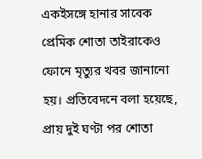একইসঙ্গে হানার সাবেক প্রেমিক শোতা তাইরাকেও ফোনে মৃত্যুর খবর জানানো হয়। প্রতিবেদনে বলা হয়েছে, প্রায় দুই ঘণ্টা পর শোতা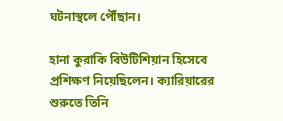ঘটনাস্থলে পৌঁছান।

হানা কুরাকি বিউটিশিয়ান হিসেবে প্রশিক্ষণ নিয়েছিলেন। ক্যারিয়ারের শুরুতে তিনি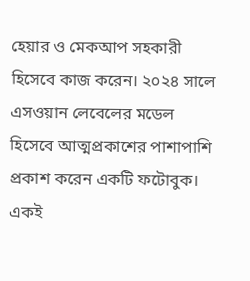হেয়ার ও মেকআপ সহকারী হিসেবে কাজ করেন। ২০২৪ সালে এসওয়ান লেবেলের মডেল হিসেবে আত্মপ্রকাশের পাশাপাশি প্রকাশ করেন একটি ফটোবুক। একই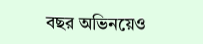বছর অভিনয়েও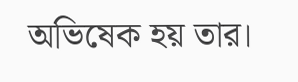অভিষেক হয় তার।